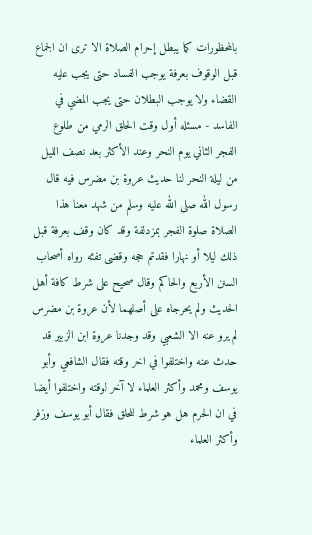بالمحظورات كما يبطل إحرام الصلاة الا ترى ان الجماع قبل الوقوف بعرفة يوجب الفساد حتى يجب عليه القضاء ولا يوجب البطلان حتى يجب المضي في الفاسد - مسئله أول وقت الحلق الرمي من طلوع الفجر الثاني يوم النحر وعند الأكثر بعد نصف الليل من ليلة النحر لنا حديث عروة بن مضرس فيه قال رسول الله صلى الله عليه وسلم من شهد معنا هذا الصلاة صلوة الفجر بمزدلفة وقد كان وقف بعرفة قبل ذلك ليلا أو نهارا فقدتم حجه وقضى تفثه رواه أصحاب السنن الأربع والحاكم وقال صحيح على شرط كافة أهل الحديث ولم يحرجاه على أصلهما لأن عروة بن مضرس لم يرو عنه الا الشعبي وقد وجدنا عروة ابن الزبير قد حدث عنه واختلفوا في اخر وقته فقال الشافعي وأبو يوسف ومحمد وأكثر العلماء لا آخر لوقته واختلفوا أيضا في ان الحرم هل هو شرط للحلق فقال أبو يوسف وزفر وأكثر العلماء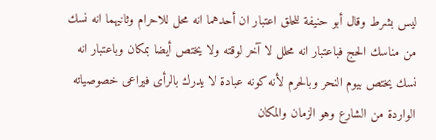ليس بشرط وقال أبو حنيفة للحلق اعتبار ان أحدهما انه محل للاحرام وثانيهما انه نسك من مناسك الحج فباعتبار انه محلل لا آخر لوقته ولا يختص أيضا بمكان وباعتبار انه نسك يختص بيوم النحر وبالحرم لأنه كونه عبادة لا يدرك بالرأى فيراعى خصوصياته الواردة من الشارع وهو الزمان والمكان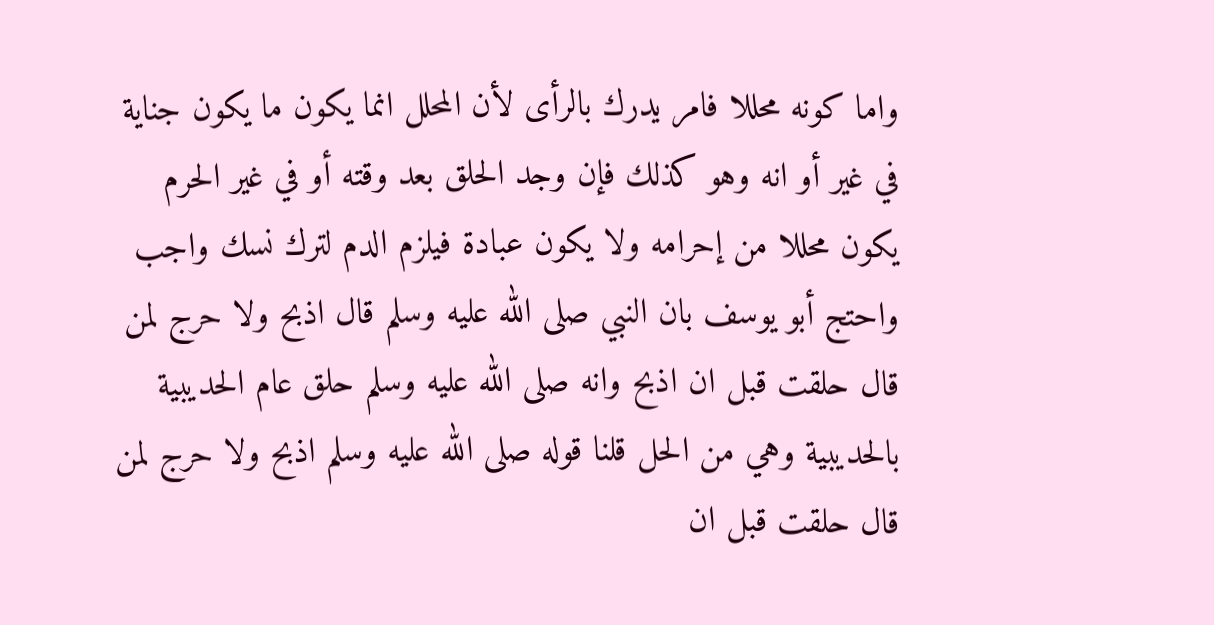واما كونه محللا فامر يدرك بالرأى لأن المحلل انما يكون ما يكون جناية في غير أو انه وهو كذلك فإن وجد الحلق بعد وقته أو في غير الحرم يكون محللا من إحرامه ولا يكون عبادة فيلزم الدم لترك نسك واجب واحتج أبو يوسف بان النبي صلى الله عليه وسلم قال اذبح ولا حرج لمن قال حلقت قبل ان اذبح وانه صلى الله عليه وسلم حلق عام الحديبية بالحديبية وهي من الحل قلنا قوله صلى الله عليه وسلم اذبح ولا حرج لمن قال حلقت قبل ان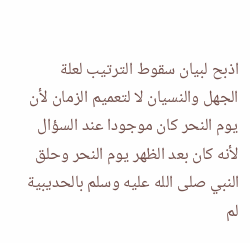اذبح لبيان سقوط الترتيب لعلة الجهل والنسيان لا لتعميم الزمان لأن يوم النحر كان موجودا عند السؤال لأنه كان بعد الظهر يوم النحر وحلق النبي صلى الله عليه وسلم بالحديبية لم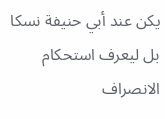يكن عند أبي حنيفة نسكا بل ليعرف استحكام الانصراف